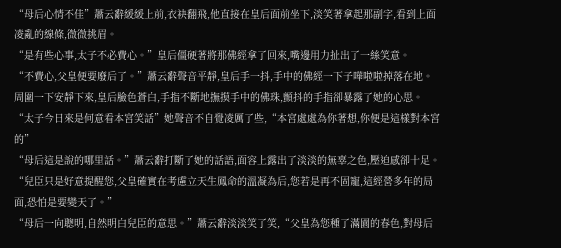“母后心情不佳”蕭云辭緩緩上前,衣袂翻飛,他直接在皇后面前坐下,淡笑著拿起那副字,看到上面凌亂的線條,微微挑眉。
“是有些心事,太子不必費心。”皇后僵硬著將那佛經拿了回來,嘴邊用力扯出了一絲笑意。
“不費心,父皇便要廢后了。”蕭云辭聲音平靜,皇后手一抖,手中的佛經一下子嘩啦啦掉落在地。
周圍一下安靜下來,皇后臉色蒼白,手指不斷地撫摸手中的佛珠,顫抖的手指卻暴露了她的心思。
“太子今日來是何意看本宮笑話”她聲音不自覺凌厲了些,“本宮處處為你著想,你便是這樣對本宮的”
“母后這是說的哪里話。”蕭云辭打斷了她的話語,面容上露出了淡淡的無辜之色,壓迫感卻十足。
“兒臣只是好意提醒您,父皇確實在考慮立天生鳳命的溫凝為后,您若是再不固寵,這經營多年的局面,恐怕是要變天了。”
“母后一向聰明,自然明白兒臣的意思。”蕭云辭淡淡笑了笑,“父皇為您種了滿園的春色,對母后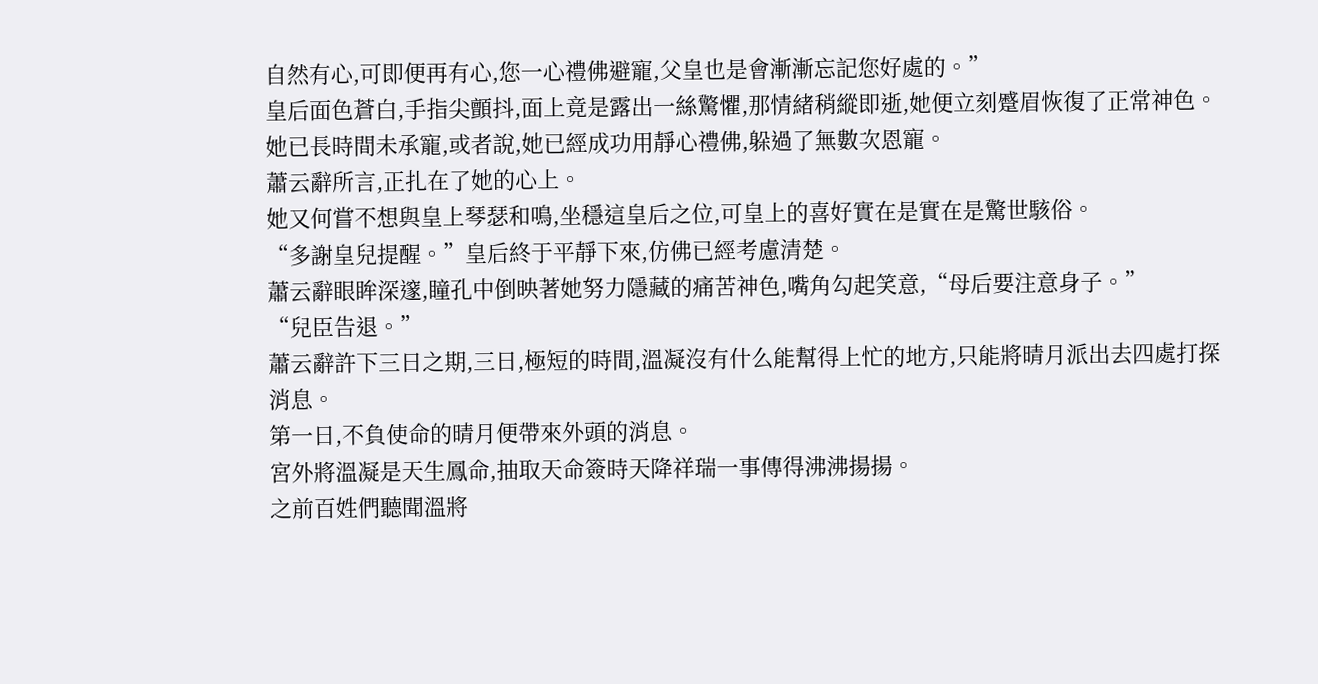自然有心,可即便再有心,您一心禮佛避寵,父皇也是會漸漸忘記您好處的。”
皇后面色蒼白,手指尖顫抖,面上竟是露出一絲驚懼,那情緒稍縱即逝,她便立刻蹙眉恢復了正常神色。
她已長時間未承寵,或者說,她已經成功用靜心禮佛,躲過了無數次恩寵。
蕭云辭所言,正扎在了她的心上。
她又何嘗不想與皇上琴瑟和鳴,坐穩這皇后之位,可皇上的喜好實在是實在是驚世駭俗。
“多謝皇兒提醒。”皇后終于平靜下來,仿佛已經考慮清楚。
蕭云辭眼眸深邃,瞳孔中倒映著她努力隱藏的痛苦神色,嘴角勾起笑意,“母后要注意身子。”
“兒臣告退。”
蕭云辭許下三日之期,三日,極短的時間,溫凝沒有什么能幫得上忙的地方,只能將晴月派出去四處打探消息。
第一日,不負使命的晴月便帶來外頭的消息。
宮外將溫凝是天生鳳命,抽取天命簽時天降祥瑞一事傳得沸沸揚揚。
之前百姓們聽聞溫將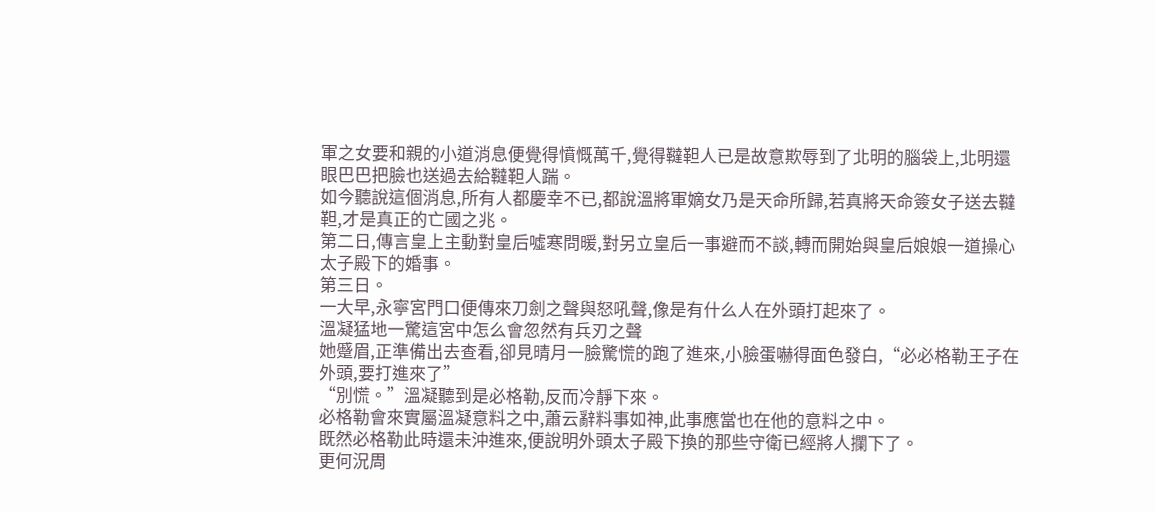軍之女要和親的小道消息便覺得憤慨萬千,覺得韃靼人已是故意欺辱到了北明的腦袋上,北明還眼巴巴把臉也送過去給韃靼人踹。
如今聽說這個消息,所有人都慶幸不已,都說溫將軍嫡女乃是天命所歸,若真將天命簽女子送去韃靼,才是真正的亡國之兆。
第二日,傳言皇上主動對皇后噓寒問暖,對另立皇后一事避而不談,轉而開始與皇后娘娘一道操心太子殿下的婚事。
第三日。
一大早,永寧宮門口便傳來刀劍之聲與怒吼聲,像是有什么人在外頭打起來了。
溫凝猛地一驚這宮中怎么會忽然有兵刃之聲
她蹙眉,正準備出去查看,卻見晴月一臉驚慌的跑了進來,小臉蛋嚇得面色發白,“必必格勒王子在外頭,要打進來了”
“別慌。”溫凝聽到是必格勒,反而冷靜下來。
必格勒會來實屬溫凝意料之中,蕭云辭料事如神,此事應當也在他的意料之中。
既然必格勒此時還未沖進來,便說明外頭太子殿下換的那些守衛已經將人攔下了。
更何況周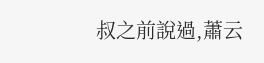叔之前說過,蕭云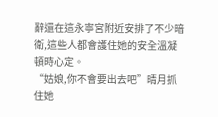辭還在這永寧宮附近安排了不少暗衛,這些人都會護住她的安全溫凝頓時心定。
“姑娘,你不會要出去吧”晴月抓住她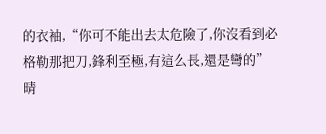的衣袖,“你可不能出去太危險了,你沒看到必格勒那把刀,鋒利至極,有這么長,還是彎的”
晴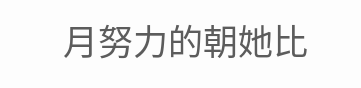月努力的朝她比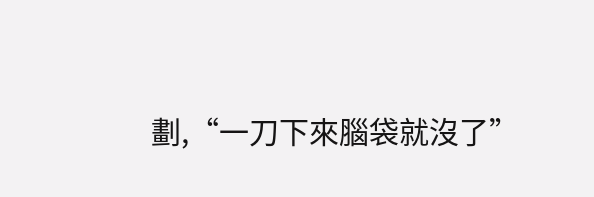劃,“一刀下來腦袋就沒了”